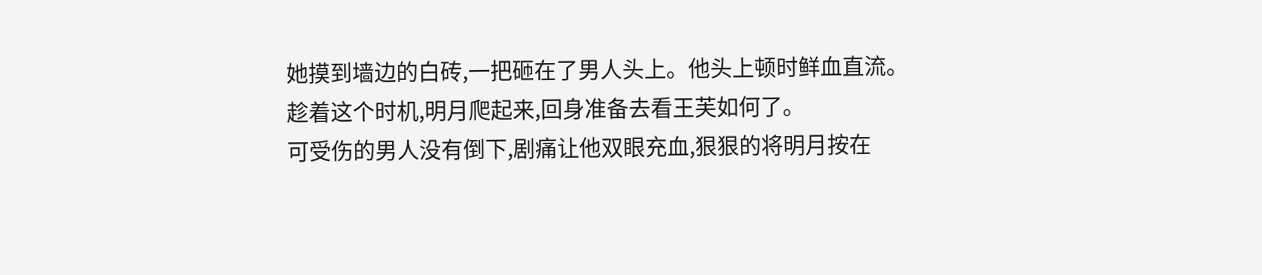她摸到墙边的白砖,一把砸在了男人头上。他头上顿时鲜血直流。
趁着这个时机,明月爬起来,回身准备去看王芙如何了。
可受伤的男人没有倒下,剧痛让他双眼充血,狠狠的将明月按在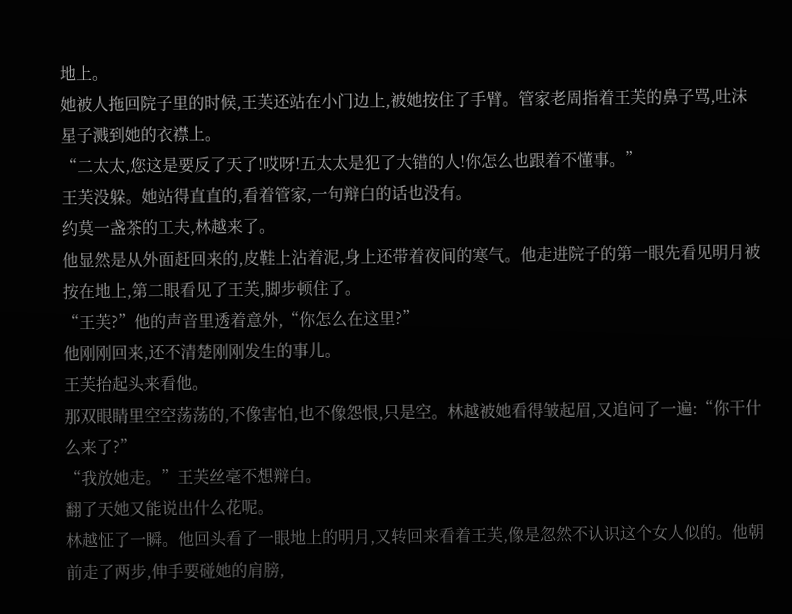地上。
她被人拖回院子里的时候,王芙还站在小门边上,被她按住了手臂。管家老周指着王芙的鼻子骂,吐沫星子溅到她的衣襟上。
“二太太,您这是要反了天了!哎呀!五太太是犯了大错的人!你怎么也跟着不懂事。”
王芙没躲。她站得直直的,看着管家,一句辩白的话也没有。
约莫一盏茶的工夫,林越来了。
他显然是从外面赶回来的,皮鞋上沾着泥,身上还带着夜间的寒气。他走进院子的第一眼先看见明月被按在地上,第二眼看见了王芙,脚步顿住了。
“王芙?”他的声音里透着意外,“你怎么在这里?”
他刚刚回来,还不清楚刚刚发生的事儿。
王芙抬起头来看他。
那双眼睛里空空荡荡的,不像害怕,也不像怨恨,只是空。林越被她看得皱起眉,又追问了一遍:“你干什么来了?”
“我放她走。”王芙丝毫不想辩白。
翻了天她又能说出什么花呢。
林越怔了一瞬。他回头看了一眼地上的明月,又转回来看着王芙,像是忽然不认识这个女人似的。他朝前走了两步,伸手要碰她的肩膀,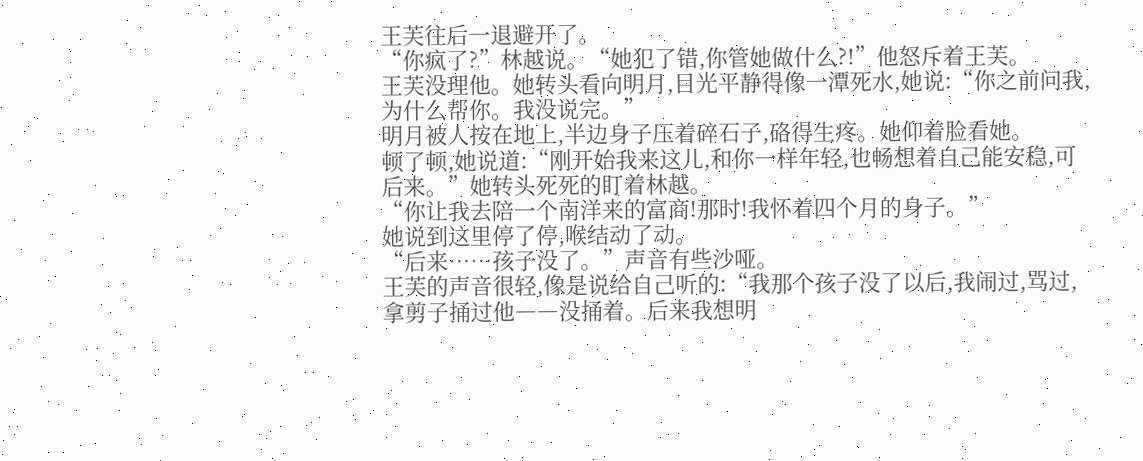王芙往后一退避开了。
“你疯了?”林越说。“她犯了错,你管她做什么?!”他怒斥着王芙。
王芙没理他。她转头看向明月,目光平静得像一潭死水,她说:“你之前问我,为什么帮你。我没说完。”
明月被人按在地上,半边身子压着碎石子,硌得生疼。她仰着脸看她。
顿了顿,她说道:“刚开始我来这儿,和你一样年轻,也畅想着自己能安稳,可后来。”她转头死死的盯着林越。
“你让我去陪一个南洋来的富商!那时!我怀着四个月的身子。”
她说到这里停了停,喉结动了动。
“后来……孩子没了。”声音有些沙哑。
王芙的声音很轻,像是说给自己听的:“我那个孩子没了以后,我闹过,骂过,拿剪子捅过他――没捅着。后来我想明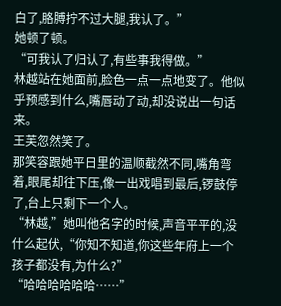白了,胳膊拧不过大腿,我认了。”
她顿了顿。
“可我认了归认了,有些事我得做。”
林越站在她面前,脸色一点一点地变了。他似乎预感到什么,嘴唇动了动,却没说出一句话来。
王芙忽然笑了。
那笑容跟她平日里的温顺截然不同,嘴角弯着,眼尾却往下压,像一出戏唱到最后,锣鼓停了,台上只剩下一个人。
“林越,”她叫他名字的时候,声音平平的,没什么起伏,“你知不知道,你这些年府上一个孩子都没有,为什么?”
“哈哈哈哈哈哈……”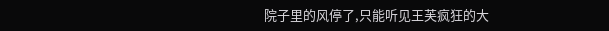院子里的风停了,只能听见王芙疯狂的大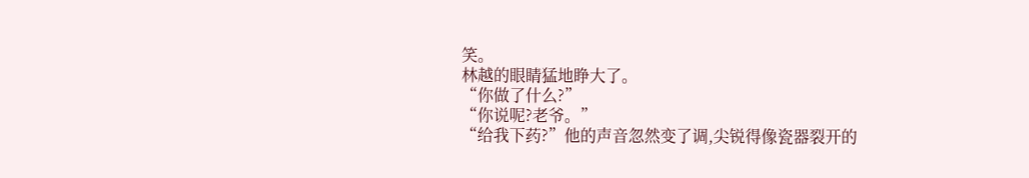笑。
林越的眼睛猛地睁大了。
“你做了什么?”
“你说呢?老爷。”
“给我下药?”他的声音忽然变了调,尖锐得像瓷器裂开的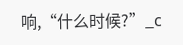响,“什么时候?”_c